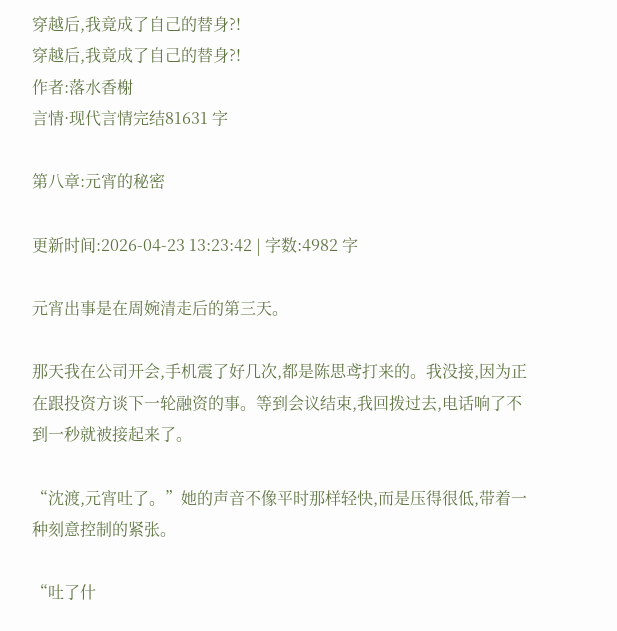穿越后,我竟成了自己的替身?!
穿越后,我竟成了自己的替身?!
作者:落水香榭
言情·现代言情完结81631 字

第八章:元宵的秘密

更新时间:2026-04-23 13:23:42 | 字数:4982 字

元宵出事是在周婉清走后的第三天。

那天我在公司开会,手机震了好几次,都是陈思鸢打来的。我没接,因为正在跟投资方谈下一轮融资的事。等到会议结束,我回拨过去,电话响了不到一秒就被接起来了。

“沈渡,元宵吐了。”她的声音不像平时那样轻快,而是压得很低,带着一种刻意控制的紧张。

“吐了什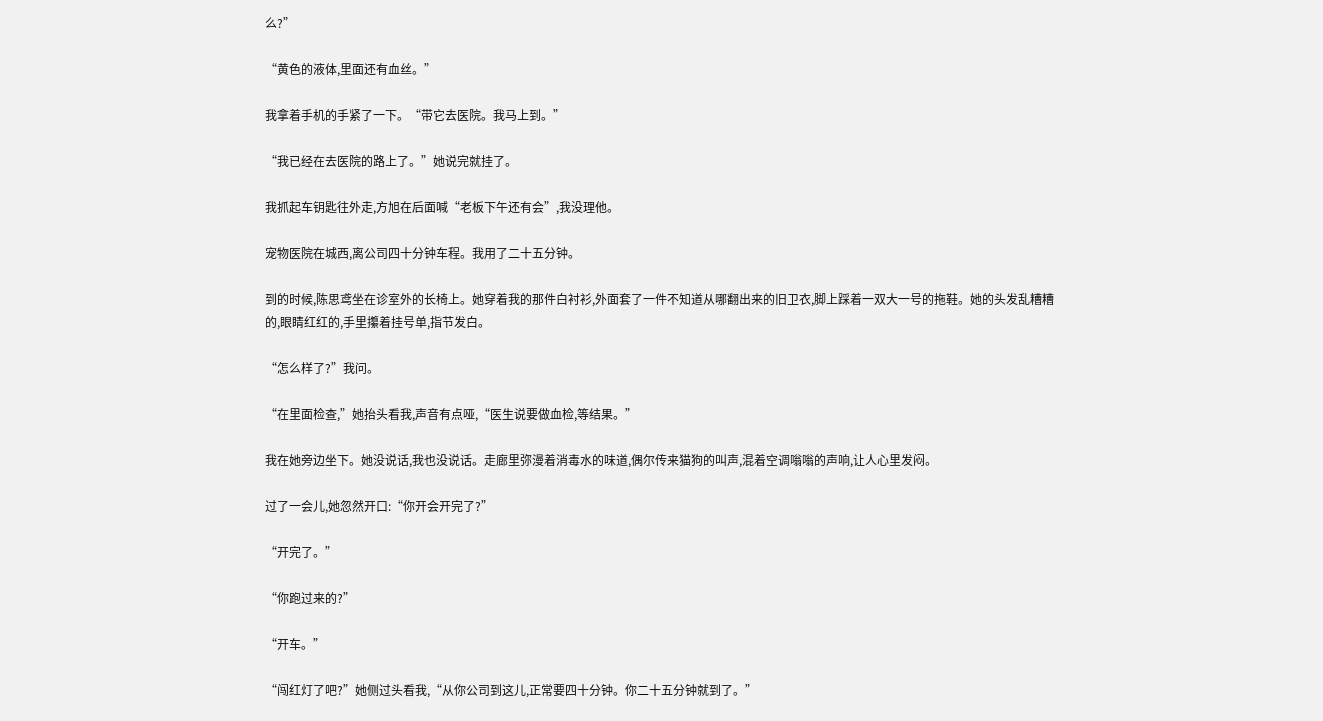么?”

“黄色的液体,里面还有血丝。”

我拿着手机的手紧了一下。“带它去医院。我马上到。”

“我已经在去医院的路上了。”她说完就挂了。

我抓起车钥匙往外走,方旭在后面喊“老板下午还有会”,我没理他。

宠物医院在城西,离公司四十分钟车程。我用了二十五分钟。

到的时候,陈思鸢坐在诊室外的长椅上。她穿着我的那件白衬衫,外面套了一件不知道从哪翻出来的旧卫衣,脚上踩着一双大一号的拖鞋。她的头发乱糟糟的,眼睛红红的,手里攥着挂号单,指节发白。

“怎么样了?”我问。

“在里面检查,”她抬头看我,声音有点哑,“医生说要做血检,等结果。”

我在她旁边坐下。她没说话,我也没说话。走廊里弥漫着消毒水的味道,偶尔传来猫狗的叫声,混着空调嗡嗡的声响,让人心里发闷。

过了一会儿,她忽然开口:“你开会开完了?”

“开完了。”

“你跑过来的?”

“开车。”

“闯红灯了吧?”她侧过头看我,“从你公司到这儿,正常要四十分钟。你二十五分钟就到了。”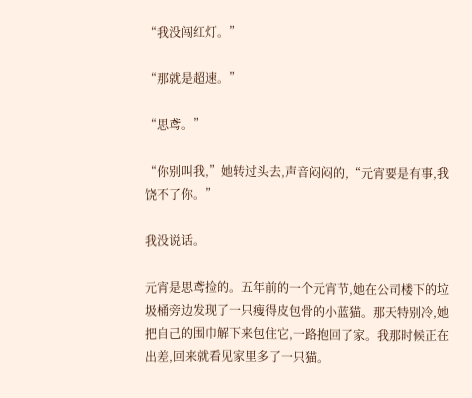“我没闯红灯。”

“那就是超速。”

“思鸢。”

“你别叫我,”她转过头去,声音闷闷的,“元宵要是有事,我饶不了你。”

我没说话。

元宵是思鸢捡的。五年前的一个元宵节,她在公司楼下的垃圾桶旁边发现了一只瘦得皮包骨的小蓝猫。那天特别冷,她把自己的围巾解下来包住它,一路抱回了家。我那时候正在出差,回来就看见家里多了一只猫。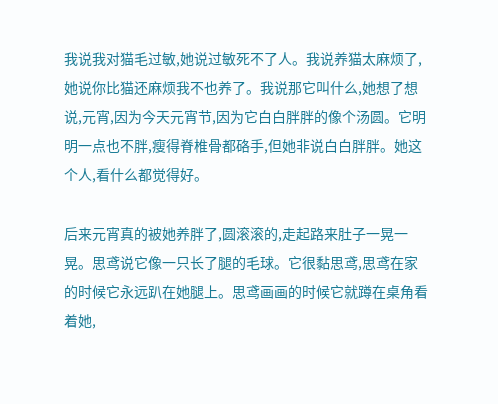我说我对猫毛过敏,她说过敏死不了人。我说养猫太麻烦了,她说你比猫还麻烦我不也养了。我说那它叫什么,她想了想说,元宵,因为今天元宵节,因为它白白胖胖的像个汤圆。它明明一点也不胖,瘦得脊椎骨都硌手,但她非说白白胖胖。她这个人,看什么都觉得好。

后来元宵真的被她养胖了,圆滚滚的,走起路来肚子一晃一晃。思鸢说它像一只长了腿的毛球。它很黏思鸢,思鸢在家的时候它永远趴在她腿上。思鸢画画的时候它就蹲在桌角看着她,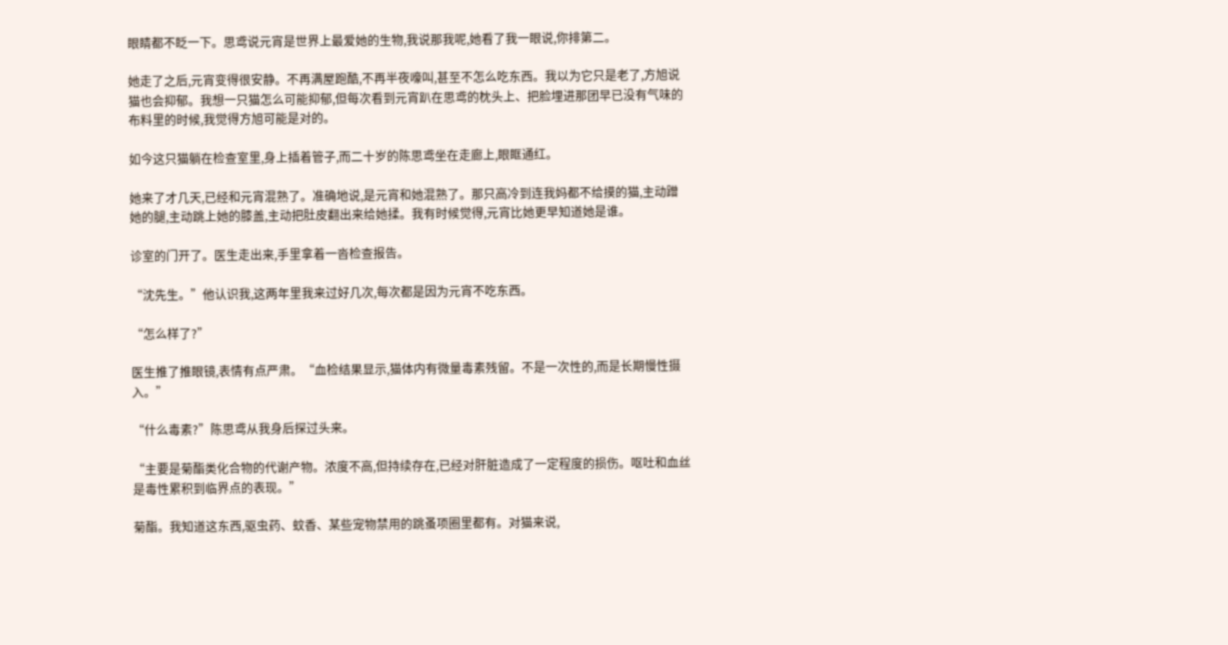眼睛都不眨一下。思鸢说元宵是世界上最爱她的生物,我说那我呢,她看了我一眼说,你排第二。

她走了之后,元宵变得很安静。不再满屋跑酷,不再半夜嚎叫,甚至不怎么吃东西。我以为它只是老了,方旭说猫也会抑郁。我想一只猫怎么可能抑郁,但每次看到元宵趴在思鸢的枕头上、把脸埋进那团早已没有气味的布料里的时候,我觉得方旭可能是对的。

如今这只猫躺在检查室里,身上插着管子,而二十岁的陈思鸢坐在走廊上,眼眶通红。

她来了才几天,已经和元宵混熟了。准确地说,是元宵和她混熟了。那只高冷到连我妈都不给摸的猫,主动蹭她的腿,主动跳上她的膝盖,主动把肚皮翻出来给她揉。我有时候觉得,元宵比她更早知道她是谁。

诊室的门开了。医生走出来,手里拿着一沓检查报告。

“沈先生。”他认识我,这两年里我来过好几次,每次都是因为元宵不吃东西。

“怎么样了?”

医生推了推眼镜,表情有点严肃。“血检结果显示,猫体内有微量毒素残留。不是一次性的,而是长期慢性摄入。”

“什么毒素?”陈思鸢从我身后探过头来。

“主要是菊酯类化合物的代谢产物。浓度不高,但持续存在,已经对肝脏造成了一定程度的损伤。呕吐和血丝是毒性累积到临界点的表现。”

菊酯。我知道这东西,驱虫药、蚊香、某些宠物禁用的跳蚤项圈里都有。对猫来说,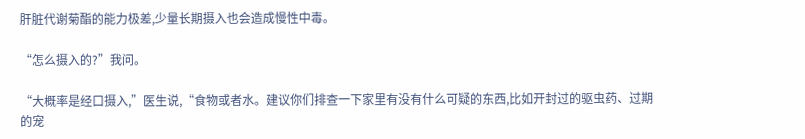肝脏代谢菊酯的能力极差,少量长期摄入也会造成慢性中毒。

“怎么摄入的?”我问。

“大概率是经口摄入,”医生说,“食物或者水。建议你们排查一下家里有没有什么可疑的东西,比如开封过的驱虫药、过期的宠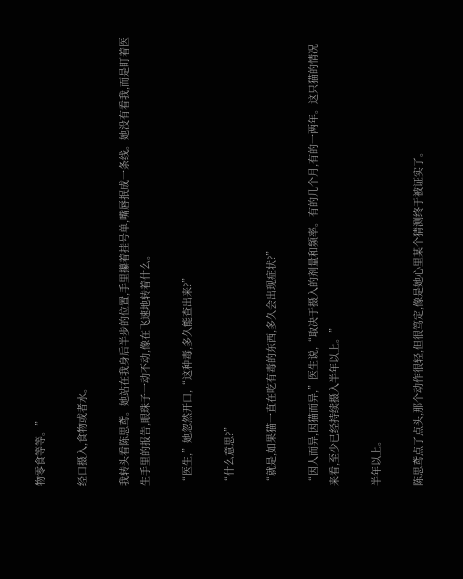物零食等等。”

经口摄入,食物或者水。

我转头看陈思鸢。她站在我身后半步的位置,手里攥着挂号单,嘴唇抿成一条线。她没有看我,而是盯着医生手里的报告,眼珠子一动不动,像在飞速地转着什么。

“医生,”她忽然开口,“这种毒,多久能查出来?”

“什么意思?”

“就是,如果猫一直在吃有毒的东西,多久会出现症状?”

“因人而异,因猫而异,”医生说,“取决于摄入的剂量和频率。有的几个月,有的一两年。这只猫的情况来看,至少已经持续摄入半年以上。”

半年以上。

陈思鸢点了点头,那个动作很轻,但很笃定,像是她心里某个猜测终于被证实了。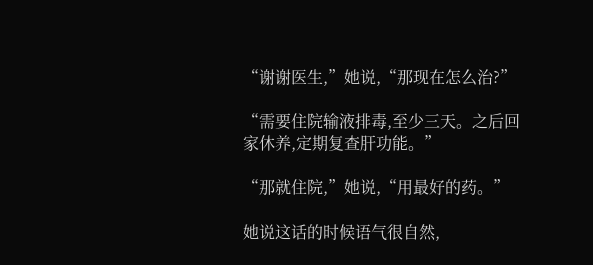“谢谢医生,”她说,“那现在怎么治?”

“需要住院输液排毒,至少三天。之后回家休养,定期复查肝功能。”

“那就住院,”她说,“用最好的药。”

她说这话的时候语气很自然,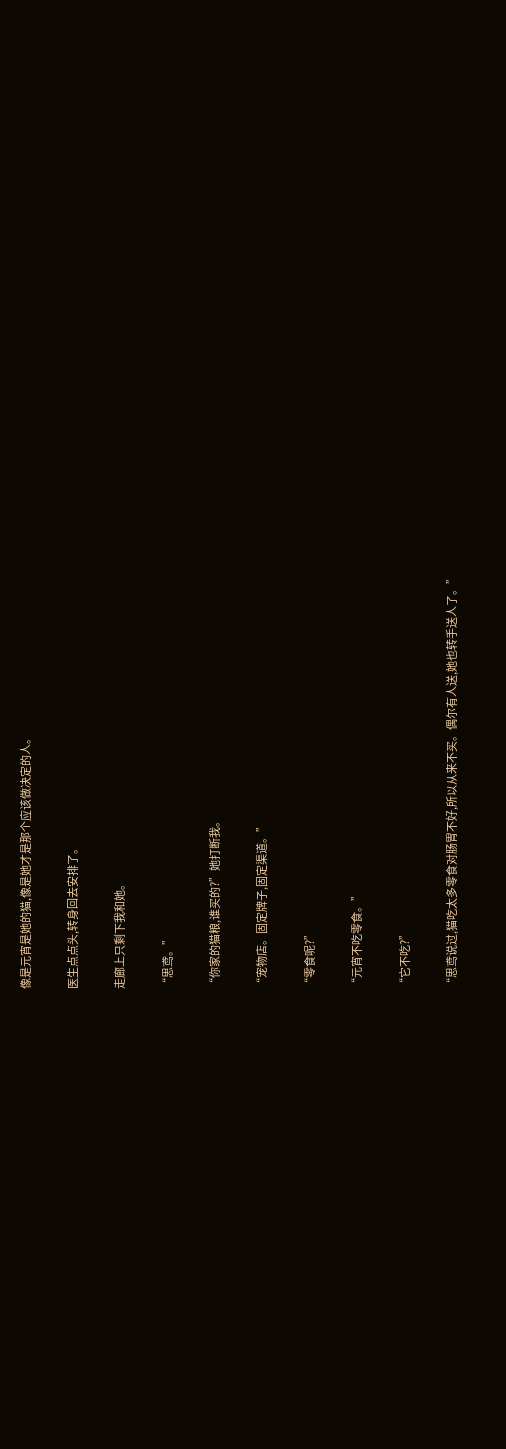像是元宵是她的猫,像是她才是那个应该做决定的人。

医生点点头,转身回去安排了。

走廊上只剩下我和她。

“思鸢。”

“你家的猫粮,谁买的?”她打断我。

“宠物店。固定牌子,固定渠道。”

“零食呢?”

“元宵不吃零食。”

“它不吃?”

“思鸢说过,猫吃太多零食对肠胃不好,所以从来不买。偶尔有人送,她也转手送人了。”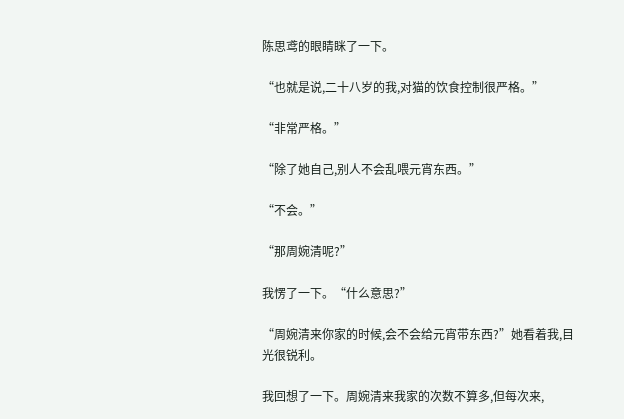陈思鸢的眼睛眯了一下。

“也就是说,二十八岁的我,对猫的饮食控制很严格。”

“非常严格。”

“除了她自己,别人不会乱喂元宵东西。”

“不会。”

“那周婉清呢?”

我愣了一下。“什么意思?”

“周婉清来你家的时候,会不会给元宵带东西?”她看着我,目光很锐利。

我回想了一下。周婉清来我家的次数不算多,但每次来,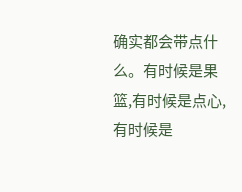确实都会带点什么。有时候是果篮,有时候是点心,有时候是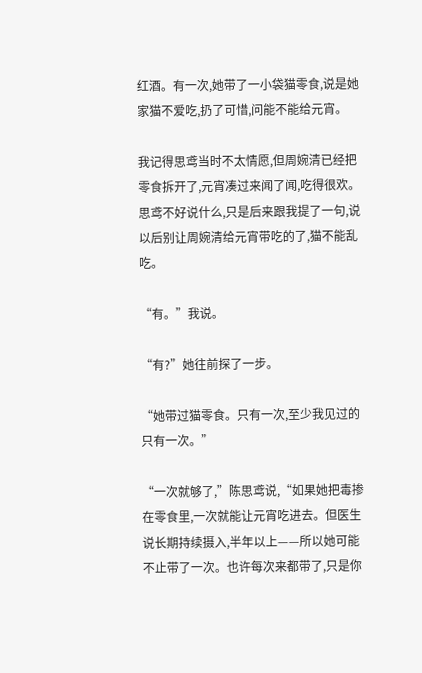红酒。有一次,她带了一小袋猫零食,说是她家猫不爱吃,扔了可惜,问能不能给元宵。

我记得思鸢当时不太情愿,但周婉清已经把零食拆开了,元宵凑过来闻了闻,吃得很欢。思鸢不好说什么,只是后来跟我提了一句,说以后别让周婉清给元宵带吃的了,猫不能乱吃。

“有。”我说。

“有?”她往前探了一步。

“她带过猫零食。只有一次,至少我见过的只有一次。”

“一次就够了,”陈思鸢说,“如果她把毒掺在零食里,一次就能让元宵吃进去。但医生说长期持续摄入,半年以上——所以她可能不止带了一次。也许每次来都带了,只是你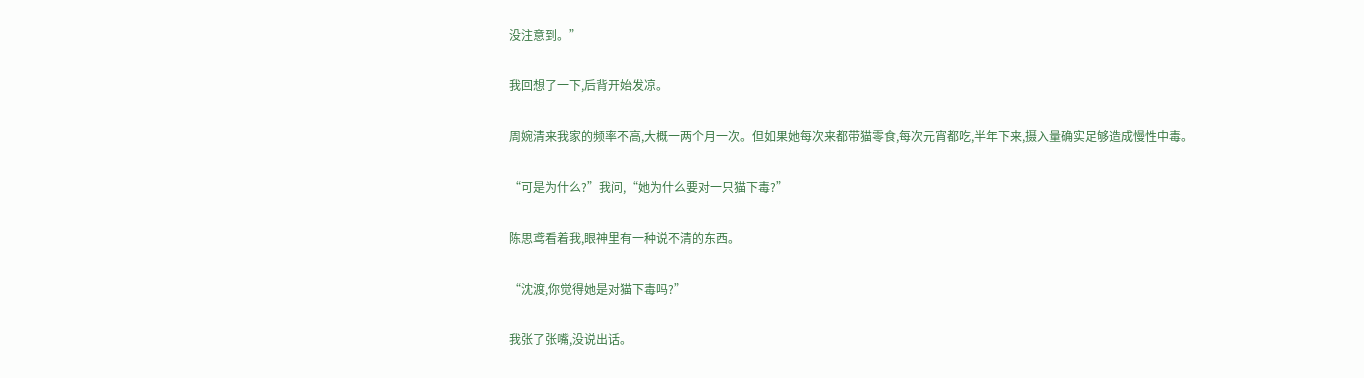没注意到。”

我回想了一下,后背开始发凉。

周婉清来我家的频率不高,大概一两个月一次。但如果她每次来都带猫零食,每次元宵都吃,半年下来,摄入量确实足够造成慢性中毒。

“可是为什么?”我问,“她为什么要对一只猫下毒?”

陈思鸢看着我,眼神里有一种说不清的东西。

“沈渡,你觉得她是对猫下毒吗?”

我张了张嘴,没说出话。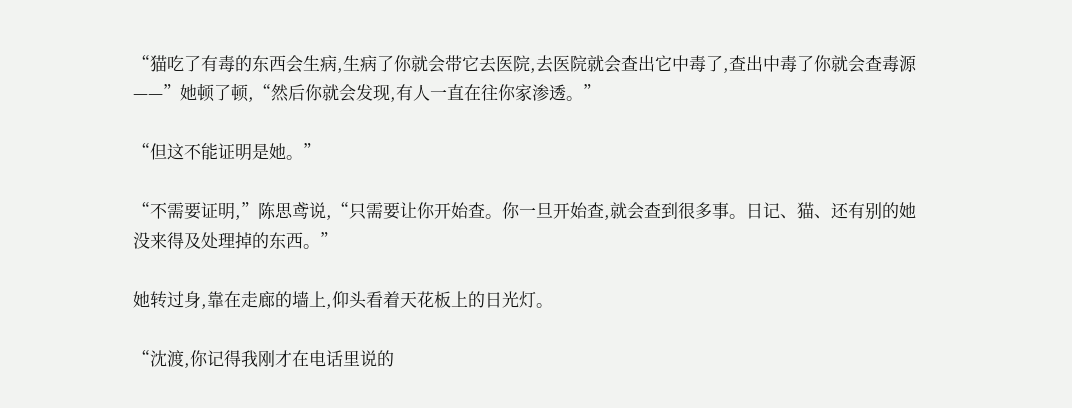“猫吃了有毒的东西会生病,生病了你就会带它去医院,去医院就会查出它中毒了,查出中毒了你就会查毒源——”她顿了顿,“然后你就会发现,有人一直在往你家渗透。”

“但这不能证明是她。”

“不需要证明,”陈思鸢说,“只需要让你开始查。你一旦开始查,就会查到很多事。日记、猫、还有别的她没来得及处理掉的东西。”

她转过身,靠在走廊的墙上,仰头看着天花板上的日光灯。

“沈渡,你记得我刚才在电话里说的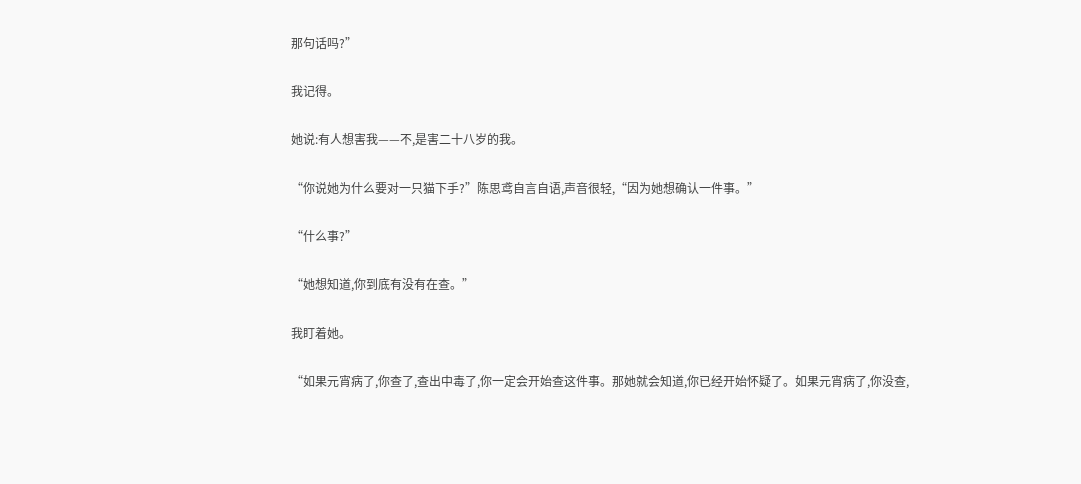那句话吗?”

我记得。

她说:有人想害我——不,是害二十八岁的我。

“你说她为什么要对一只猫下手?”陈思鸢自言自语,声音很轻,“因为她想确认一件事。”

“什么事?”

“她想知道,你到底有没有在查。”

我盯着她。

“如果元宵病了,你查了,查出中毒了,你一定会开始查这件事。那她就会知道,你已经开始怀疑了。如果元宵病了,你没查,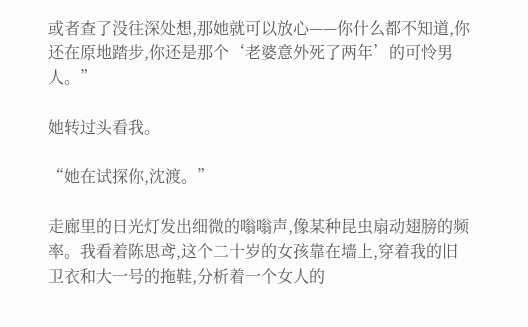或者查了没往深处想,那她就可以放心——你什么都不知道,你还在原地踏步,你还是那个‘老婆意外死了两年’的可怜男人。”

她转过头看我。

“她在试探你,沈渡。”

走廊里的日光灯发出细微的嗡嗡声,像某种昆虫扇动翅膀的频率。我看着陈思鸢,这个二十岁的女孩靠在墙上,穿着我的旧卫衣和大一号的拖鞋,分析着一个女人的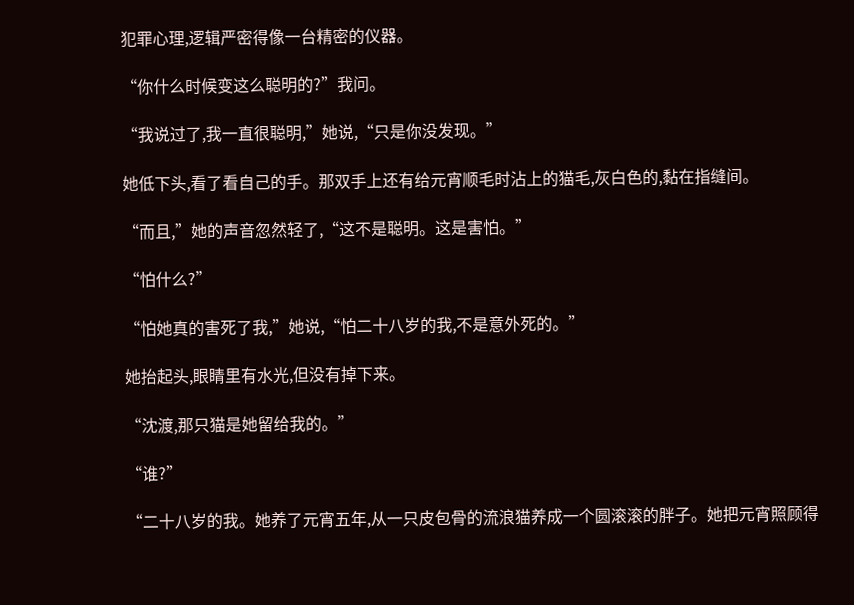犯罪心理,逻辑严密得像一台精密的仪器。

“你什么时候变这么聪明的?”我问。

“我说过了,我一直很聪明,”她说,“只是你没发现。”

她低下头,看了看自己的手。那双手上还有给元宵顺毛时沾上的猫毛,灰白色的,黏在指缝间。

“而且,”她的声音忽然轻了,“这不是聪明。这是害怕。”

“怕什么?”

“怕她真的害死了我,”她说,“怕二十八岁的我,不是意外死的。”

她抬起头,眼睛里有水光,但没有掉下来。

“沈渡,那只猫是她留给我的。”

“谁?”

“二十八岁的我。她养了元宵五年,从一只皮包骨的流浪猫养成一个圆滚滚的胖子。她把元宵照顾得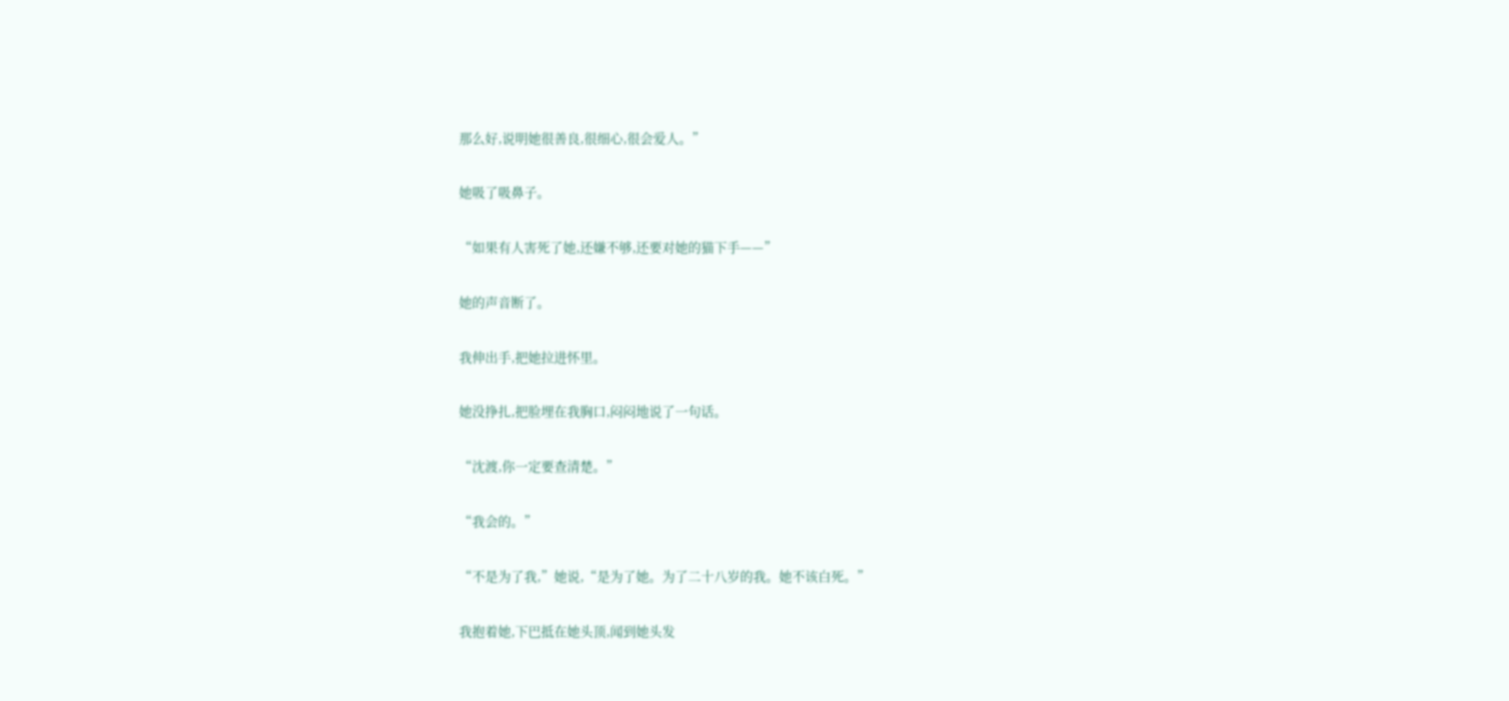那么好,说明她很善良,很细心,很会爱人。”

她吸了吸鼻子。

“如果有人害死了她,还嫌不够,还要对她的猫下手——”

她的声音断了。

我伸出手,把她拉进怀里。

她没挣扎,把脸埋在我胸口,闷闷地说了一句话。

“沈渡,你一定要查清楚。”

“我会的。”

“不是为了我,”她说,“是为了她。为了二十八岁的我。她不该白死。”

我抱着她,下巴抵在她头顶,闻到她头发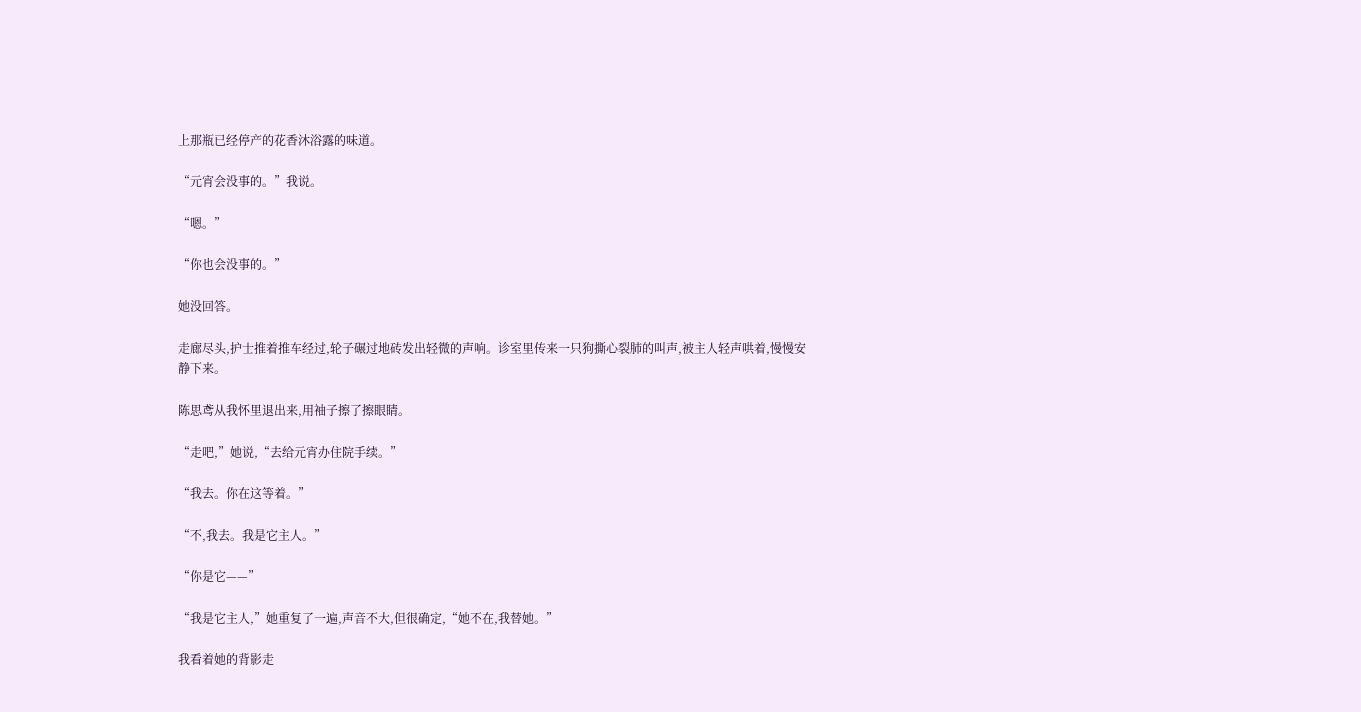上那瓶已经停产的花香沐浴露的味道。

“元宵会没事的。”我说。

“嗯。”

“你也会没事的。”

她没回答。

走廊尽头,护士推着推车经过,轮子碾过地砖发出轻微的声响。诊室里传来一只狗撕心裂肺的叫声,被主人轻声哄着,慢慢安静下来。

陈思鸢从我怀里退出来,用袖子擦了擦眼睛。

“走吧,”她说,“去给元宵办住院手续。”

“我去。你在这等着。”

“不,我去。我是它主人。”

“你是它——”

“我是它主人,”她重复了一遍,声音不大,但很确定,“她不在,我替她。”

我看着她的背影走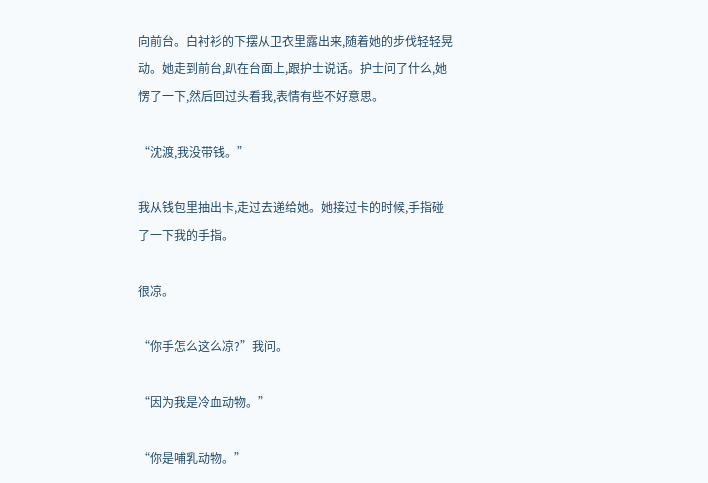向前台。白衬衫的下摆从卫衣里露出来,随着她的步伐轻轻晃动。她走到前台,趴在台面上,跟护士说话。护士问了什么,她愣了一下,然后回过头看我,表情有些不好意思。

“沈渡,我没带钱。”

我从钱包里抽出卡,走过去递给她。她接过卡的时候,手指碰了一下我的手指。

很凉。

“你手怎么这么凉?”我问。

“因为我是冷血动物。”

“你是哺乳动物。”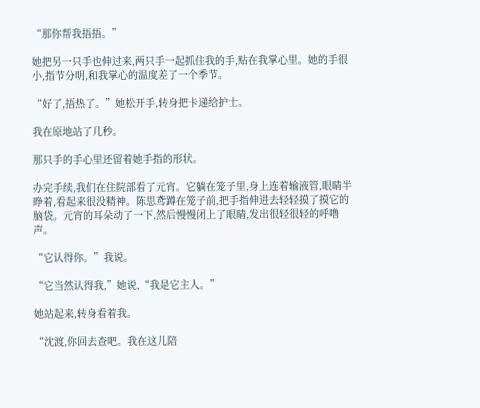“那你帮我捂捂。”

她把另一只手也伸过来,两只手一起抓住我的手,贴在我掌心里。她的手很小,指节分明,和我掌心的温度差了一个季节。

“好了,捂热了。”她松开手,转身把卡递给护士。

我在原地站了几秒。

那只手的手心里还留着她手指的形状。

办完手续,我们在住院部看了元宵。它躺在笼子里,身上连着输液管,眼睛半睁着,看起来很没精神。陈思鸢蹲在笼子前,把手指伸进去轻轻摸了摸它的脑袋。元宵的耳朵动了一下,然后慢慢闭上了眼睛,发出很轻很轻的呼噜声。

“它认得你。”我说。

“它当然认得我,”她说,“我是它主人。”

她站起来,转身看着我。

“沈渡,你回去查吧。我在这儿陪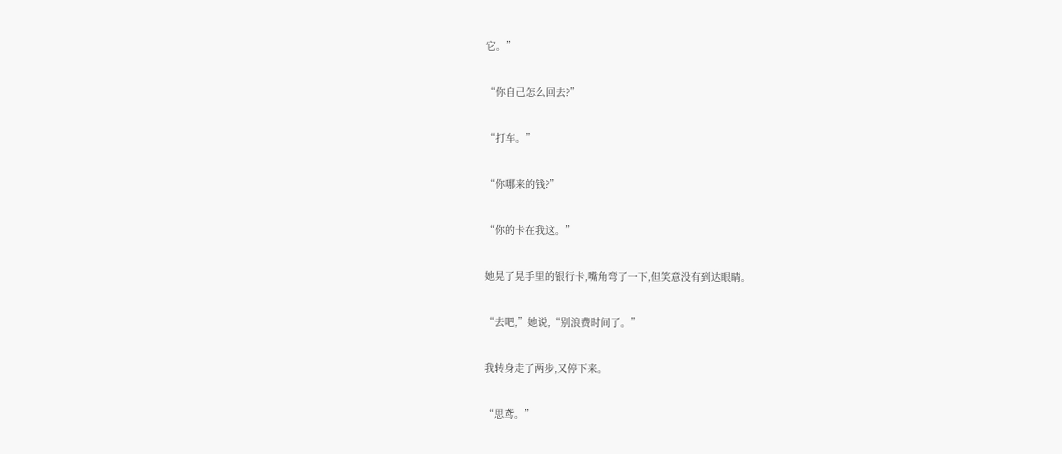它。”

“你自己怎么回去?”

“打车。”

“你哪来的钱?”

“你的卡在我这。”

她晃了晃手里的银行卡,嘴角弯了一下,但笑意没有到达眼睛。

“去吧,”她说,“别浪费时间了。”

我转身走了两步,又停下来。

“思鸢。”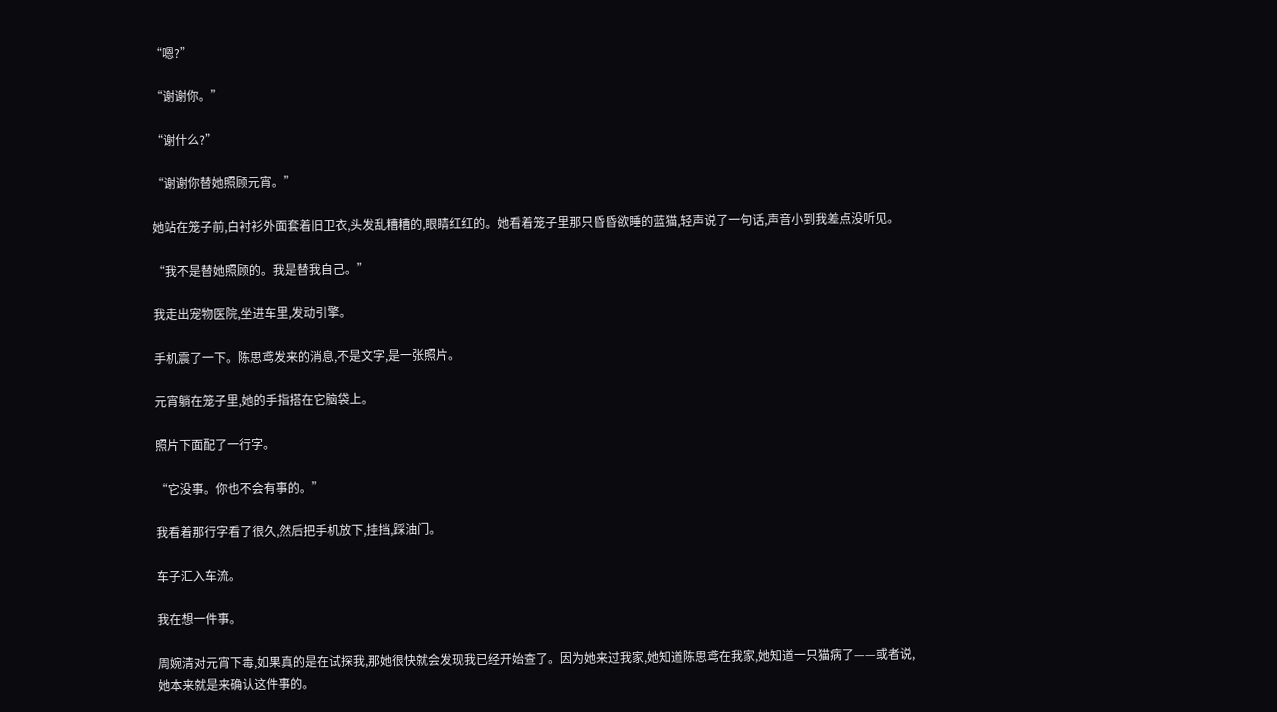“嗯?”

“谢谢你。”

“谢什么?”

“谢谢你替她照顾元宵。”

她站在笼子前,白衬衫外面套着旧卫衣,头发乱糟糟的,眼睛红红的。她看着笼子里那只昏昏欲睡的蓝猫,轻声说了一句话,声音小到我差点没听见。

“我不是替她照顾的。我是替我自己。”

我走出宠物医院,坐进车里,发动引擎。

手机震了一下。陈思鸢发来的消息,不是文字,是一张照片。

元宵躺在笼子里,她的手指搭在它脑袋上。

照片下面配了一行字。

“它没事。你也不会有事的。”

我看着那行字看了很久,然后把手机放下,挂挡,踩油门。

车子汇入车流。

我在想一件事。

周婉清对元宵下毒,如果真的是在试探我,那她很快就会发现我已经开始查了。因为她来过我家,她知道陈思鸢在我家,她知道一只猫病了——或者说,她本来就是来确认这件事的。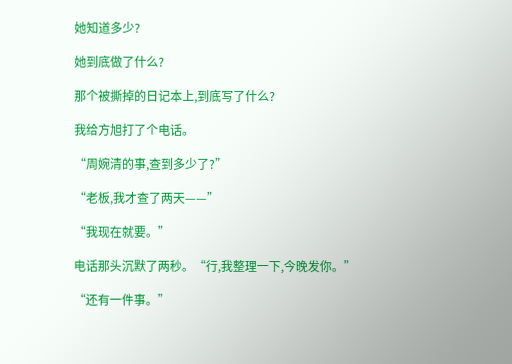她知道多少?

她到底做了什么?

那个被撕掉的日记本上,到底写了什么?

我给方旭打了个电话。

“周婉清的事,查到多少了?”

“老板,我才查了两天——”

“我现在就要。”

电话那头沉默了两秒。“行,我整理一下,今晚发你。”

“还有一件事。”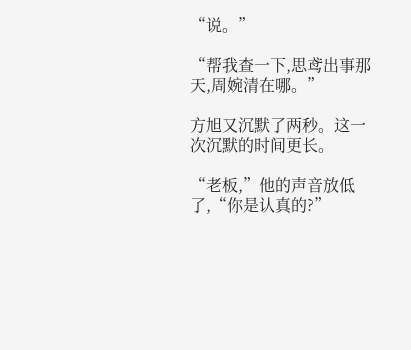“说。”

“帮我查一下,思鸢出事那天,周婉清在哪。”

方旭又沉默了两秒。这一次沉默的时间更长。

“老板,”他的声音放低了,“你是认真的?”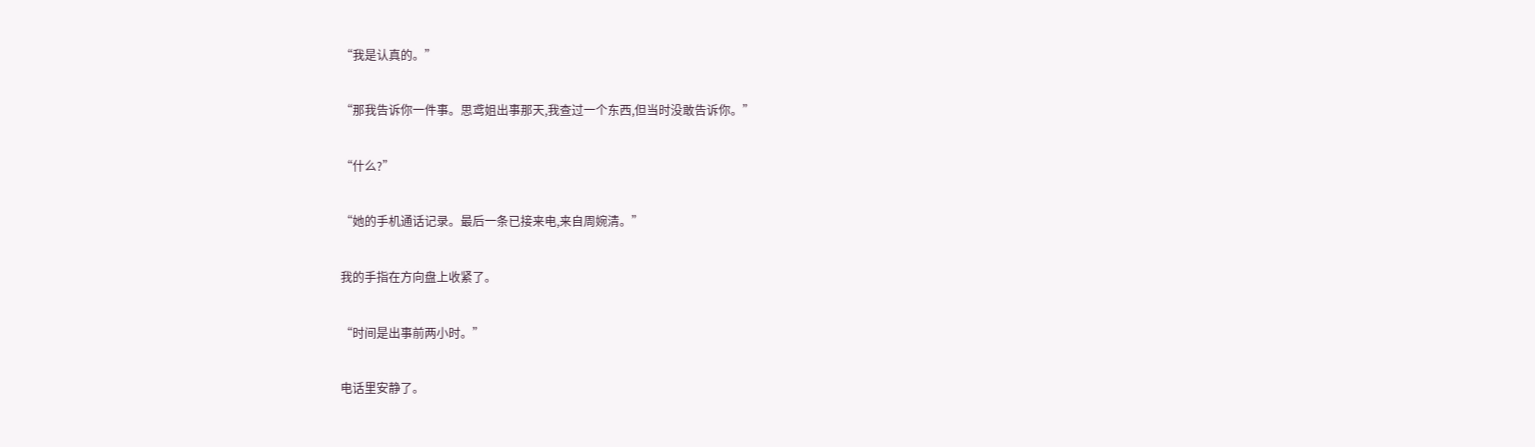“我是认真的。”

“那我告诉你一件事。思鸢姐出事那天,我查过一个东西,但当时没敢告诉你。”

“什么?”

“她的手机通话记录。最后一条已接来电,来自周婉清。”

我的手指在方向盘上收紧了。

“时间是出事前两小时。”

电话里安静了。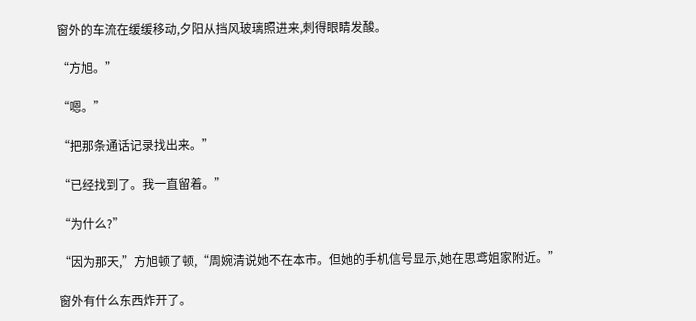窗外的车流在缓缓移动,夕阳从挡风玻璃照进来,刺得眼睛发酸。

“方旭。”

“嗯。”

“把那条通话记录找出来。”

“已经找到了。我一直留着。”

“为什么?”

“因为那天,”方旭顿了顿,“周婉清说她不在本市。但她的手机信号显示,她在思鸢姐家附近。”

窗外有什么东西炸开了。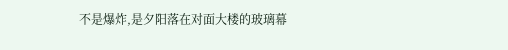不是爆炸,是夕阳落在对面大楼的玻璃幕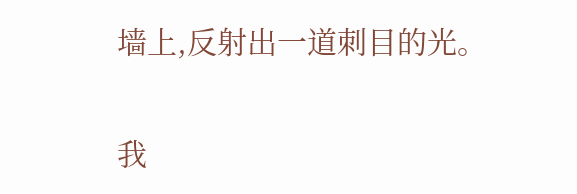墙上,反射出一道刺目的光。

我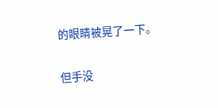的眼睛被晃了一下。

但手没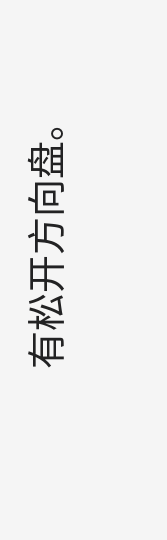有松开方向盘。